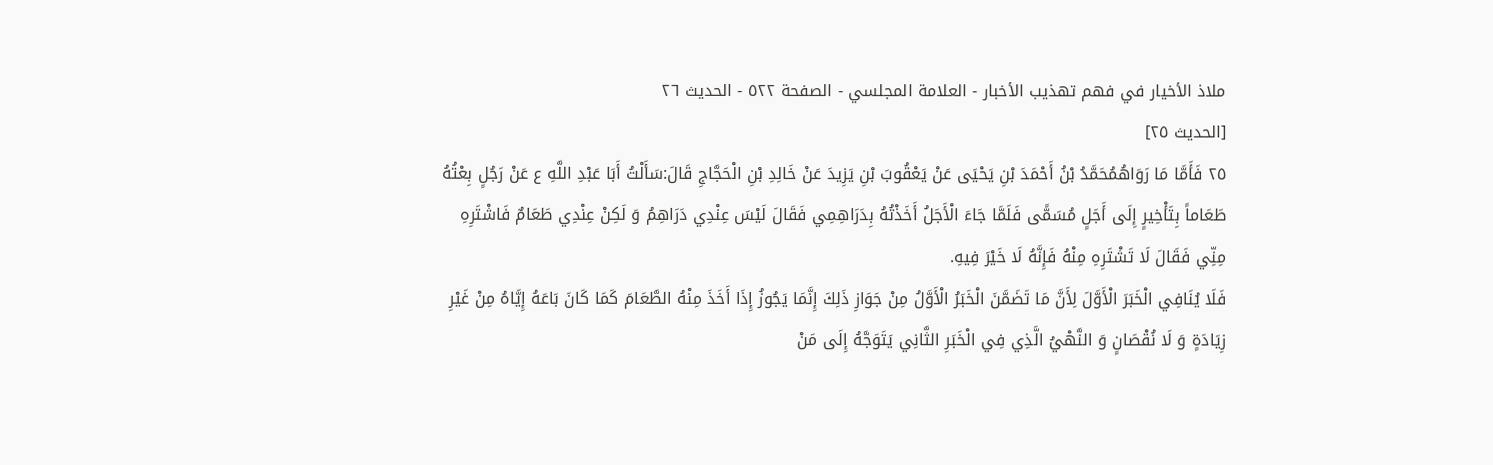ملاذ الأخيار في فهم تهذيب الأخبار - العلامة المجلسي - الصفحة ٥٢٢ - الحديث ٢٦
[الحديث ٢٥]
٢٥ فَأَمَّا مَا رَوَاهُمُحَمَّدُ بْنُ أَحْمَدَ بْنِ يَحْيَى عَنْ يَعْقُوبَ بْنِ يَزِيدَ عَنْ خَالِدِ بْنِ الْحَجَّاجِ قَالَ:سَأَلْتُ أَبَا عَبْدِ اللَّهِ ع عَنْ رَجُلٍ بِعْتُهُ طَعَاماً بِتَأْخِيرٍ إِلَى أَجَلٍ مُسَمًّى فَلَمَّا جَاءَ الْأَجَلُ أَخَذْتُهُ بِدَرَاهِمِي فَقَالَ لَيْسَ عِنْدِي دَرَاهِمُ وَ لَكِنْ عِنْدِي طَعَامٌ فَاشْتَرِهِ مِنِّي فَقَالَ لَا تَشْتَرِهِ مِنْهُ فَإِنَّهُ لَا خَيْرَ فِيهِ.
فَلَا يُنَافِي الْخَبَرَ الْأَوَّلَ لِأَنَّ مَا تَضَمَّنَ الْخَبَرُ الْأَوَّلُ مِنْ جَوَازِ ذَلِكَ إِنَّمَا يَجُوزُ إِذَا أَخَذَ مِنْهُ الطَّعَامَ كَمَا كَانَ بَاعَهُ إِيَّاهُ مِنْ غَيْرِ زِيَادَةٍ وَ لَا نُقْصَانٍ وَ النَّهْيُ الَّذِي فِي الْخَبَرِ الثَّانِي يَتَوَجَّهُ إِلَى مَنْ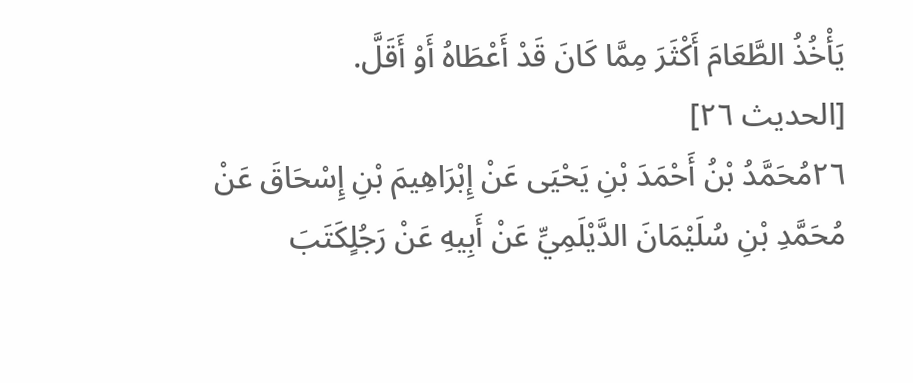يَأْخُذُ الطَّعَامَ أَكْثَرَ مِمَّا كَانَ قَدْ أَعْطَاهُ أَوْ أَقَلَّ.
[الحديث ٢٦]
٢٦مُحَمَّدُ بْنُ أَحْمَدَ بْنِ يَحْيَى عَنْ إِبْرَاهِيمَ بْنِ إِسْحَاقَ عَنْ مُحَمَّدِ بْنِ سُلَيْمَانَ الدَّيْلَمِيِّ عَنْ أَبِيهِ عَنْ رَجُلٍكَتَبَ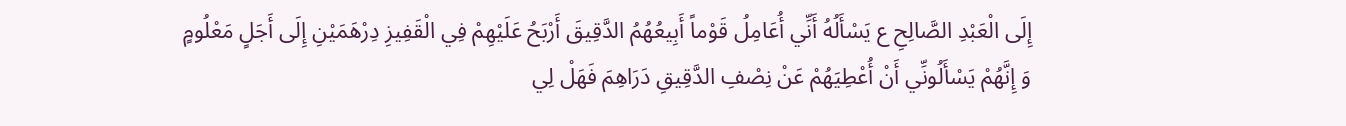إِلَى الْعَبْدِ الصَّالِحِ ع يَسْأَلُهُ أَنِّي أُعَامِلُ قَوْماً أَبِيعُهُمُ الدَّقِيقَ أَرْبَحُ عَلَيْهِمْ فِي الْقَفِيزِ دِرْهَمَيْنِ إِلَى أَجَلٍ مَعْلُومٍ وَ إِنَّهُمْ يَسْأَلُونِّي أَنْ أُعْطِيَهُمْ عَنْ نِصْفِ الدَّقِيقِ دَرَاهِمَ فَهَلْ لِي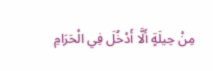مِنْ حِيلَةٍ أَلَّا أَدْخُلَ فِي الْحَرَامِ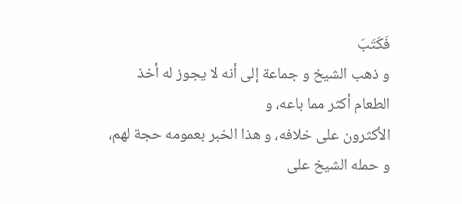فَكَتَبَ
و ذهب الشيخ و جماعة إلى أنه لا يجوز له أخذ الطعام أكثر مما باعه، و
الأكثرون على خلافه، و هذا الخبر بعمومه حجة لهم، و حمله الشيخ على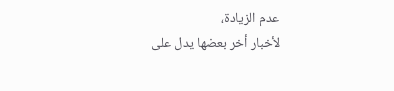عدم الزيادة،
لأخبار أخر بعضها يدل على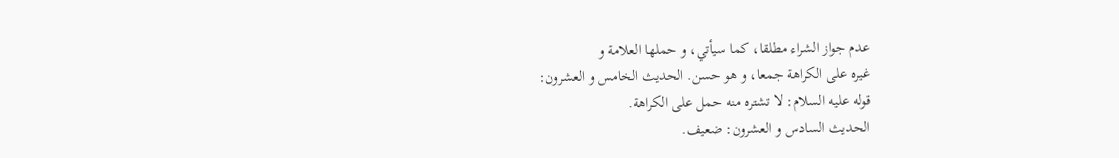عدم جواز الشراء مطلقا، كما سيأتي، و حملها العلامة و
غيره على الكراهة جمعا، و هو حسن. الحديث الخامس و العشرون:
قوله عليه السلام: لا تشتره منه حمل على الكراهة.
الحديث السادس و العشرون: ضعيف.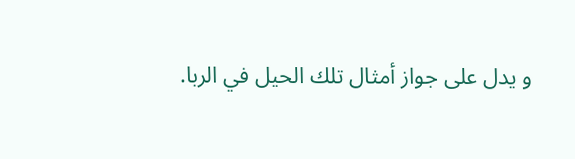و يدل على جواز أمثال تلك الحيل في الربا.